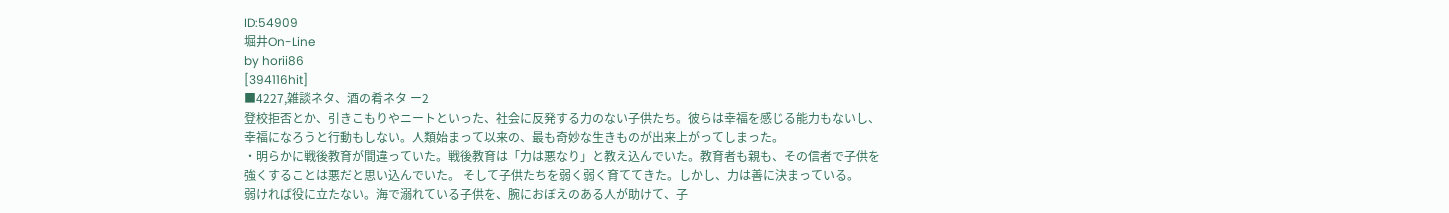ID:54909
堀井On-Line
by horii86
[394116hit]
■4227,雑談ネタ、酒の肴ネタ ー2
登校拒否とか、引きこもりやニートといった、社会に反発する力のない子供たち。彼らは幸福を感じる能力もないし、
幸福になろうと行動もしない。人類始まって以来の、最も奇妙な生きものが出来上がってしまった。
・明らかに戦後教育が間違っていた。戦後教育は「力は悪なり」と教え込んでいた。教育者も親も、その信者で子供を
強くすることは悪だと思い込んでいた。 そして子供たちを弱く弱く育ててきた。しかし、力は善に決まっている。
弱ければ役に立たない。海で溺れている子供を、腕におぼえのある人が助けて、子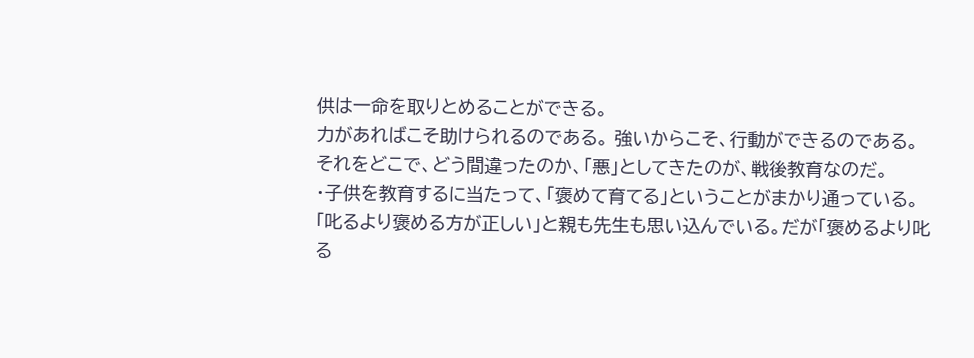供は一命を取りとめることができる。
力があればこそ助けられるのである。 強いからこそ、行動ができるのである。
それをどこで、どう間違ったのか、「悪」としてきたのが、戦後教育なのだ。
・子供を教育するに当たって、「褒めて育てる」ということがまかり通っている。
「叱るより褒める方が正しい」と親も先生も思い込んでいる。だが「褒めるより叱る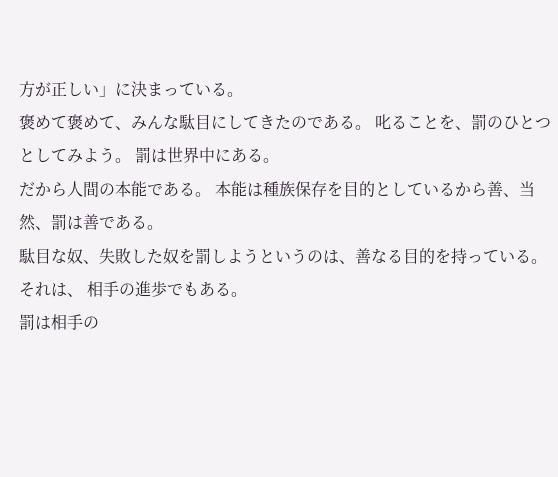方が正しい」に決まっている。
褒めて褒めて、みんな駄目にしてきたのである。 叱ることを、罰のひとつとしてみよう。 罰は世界中にある。
だから人間の本能である。 本能は種族保存を目的としているから善、当然、罰は善である。
駄目な奴、失敗した奴を罰しようというのは、善なる目的を持っている。 それは、 相手の進歩でもある。
罰は相手の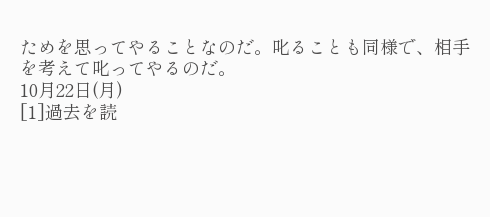ためを思ってやることなのだ。叱ることも同様で、相手を考えて叱ってやるのだ。
10月22日(月)
[1]過去を読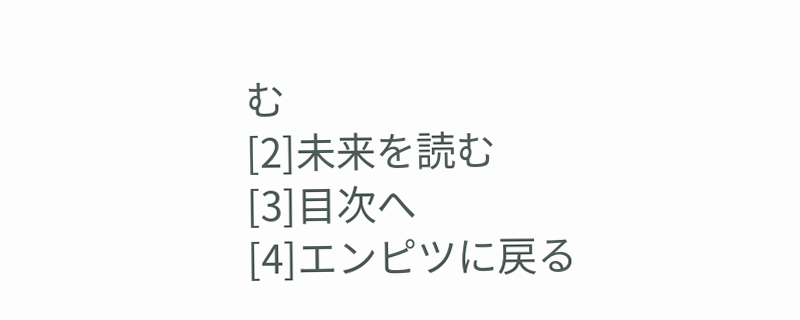む
[2]未来を読む
[3]目次へ
[4]エンピツに戻る